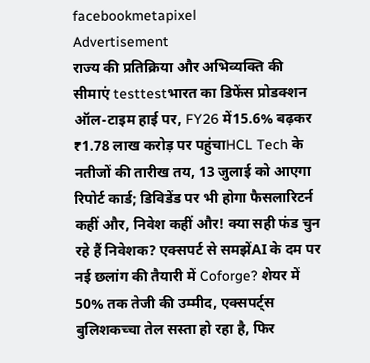facebookmetapixel
Advertisement
राज्य की प्रतिक्रिया और अभिव्यक्ति की सीमाएं testtestभारत का डिफेंस प्रोडक्शन ऑल-टाइम हाई पर, FY26 में15.6% बढ़कर ₹1.78 लाख करोड़ पर पहुंचाHCL Tech के नतीजों की तारीख तय, 13 जुलाई को आएगा रिपोर्ट कार्ड; डिविडेंड पर भी होगा फैसलारिटर्न कहीं और, निवेश कहीं और! क्या सही फंड चुन रहे हैं निवेशक? एक्सपर्ट से समझेंAI के दम पर नई छलांग की तैयारी में Coforge? शेयर में 50% तक तेजी की उम्मीद, एक्सपर्ट्स बुलिशकच्चा तेल सस्ता हो रहा है, फिर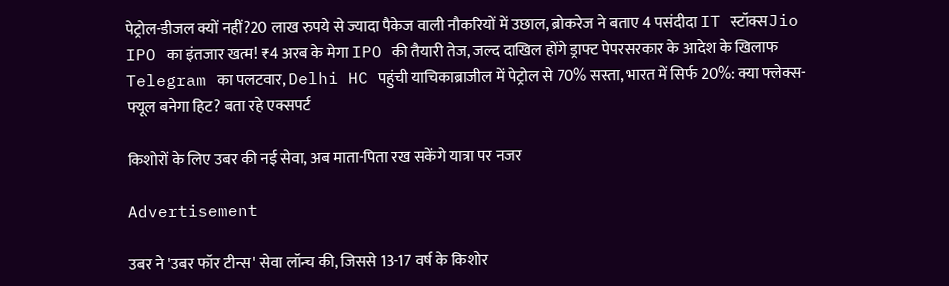पेट्रोल-डीजल क्यों नहीं?20 लाख रुपये से ज्यादा पैकेज वाली नौकरियों में उछाल, ब्रोकरेज ने बताए 4 पसंदीदा IT स्टॉक्सJio IPO का इंतजार खत्म! ₹4 अरब के मेगा IPO की तैयारी तेज, जल्द दाखिल होंगे ड्राफ्ट पेपरसरकार के आदेश के खिलाफ Telegram का पलटवार, Delhi HC पहुंची याचिकाब्राजील में पेट्रोल से 70% सस्ता, भारत में सिर्फ 20%: क्या फ्लेक्स-फ्यूल बनेगा हिट? बता रहे एक्सपर्ट

किशोरों के लिए उबर की नई सेवा, अब माता-पिता रख सकेंगे यात्रा पर नजर

Advertisement

उबर ने 'उबर फॉर टीन्स' सेवा लॉन्च की, जिससे 13-17 वर्ष के किशोर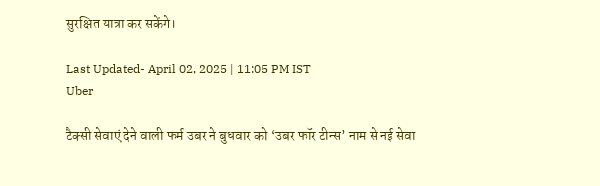सुरक्षित यात्रा कर सकेंगे।

Last Updated- April 02, 2025 | 11:05 PM IST
Uber

टैक्सी सेवाएं देने वाली फर्म उबर ने बुधवार को ‘उबर फॉर टीन्स’ नाम से नई सेवा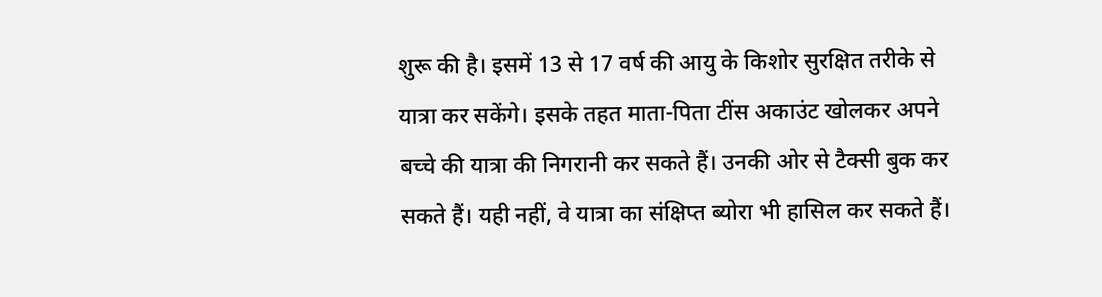शुरू की है। इसमें 13 से 17 वर्ष की आयु के किशोर सुरक्षित तरीके से यात्रा कर सकेंगे। इसके तहत माता-पिता टींस अकाउंट खोलकर अपने बच्चे की यात्रा की निगरानी कर सकते हैं। उनकी ओर से टैक्सी बुक कर सकते हैं। यही नहीं, वे यात्रा का संक्षिप्त ब्योरा भी हासिल कर सकते हैं।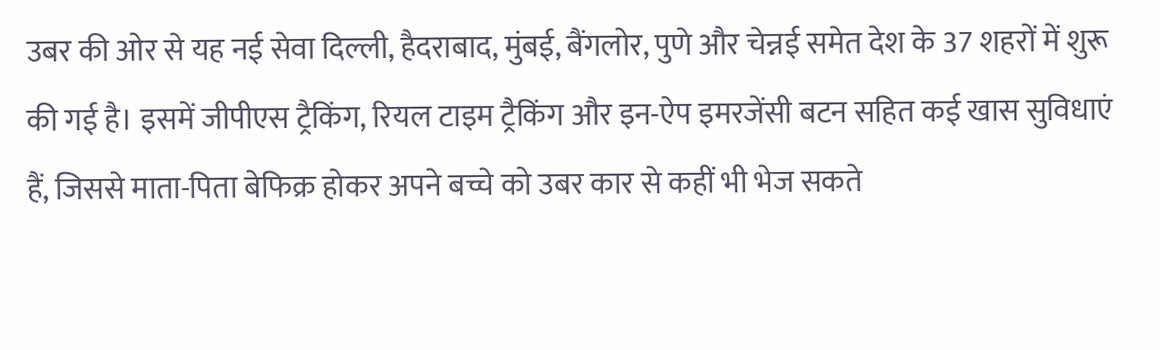उबर की ओर से यह नई सेवा दिल्ली, हैदराबाद, मुंबई, बैंगलोर, पुणे और चेन्नई समेत देश के 37 शहरों में शुरू की गई है। इसमें जीपीएस ट्रैकिंग, रियल टाइम ट्रैकिंग और इन-ऐप इमरजेंसी बटन सहित कई खास सुविधाएं हैं, जिससे माता-पिता बेफिक्र होकर अपने बच्चे को उबर कार से कहीं भी भेज सकते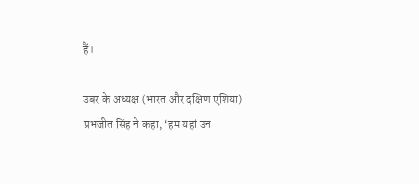हैं।

उबर के अध्यक्ष (भारत और दक्षिण एशिया) प्रभजीत सिंह ने कहा, ‘हम यहां उन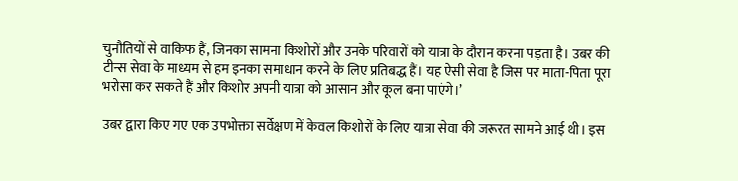चुनौतियों से वाकिफ हैं, जिनका सामना किशोरों और उनके परिवारों को यात्रा के दौरान करना पड़ता है। उबर की टीन्स सेवा के माध्यम से हम इनका समाधान करने के लिए प्रतिबद्ध हैं। यह ऐसी सेवा है जिस पर माता-पिता पूरा भरोसा कर सकते हैं और किशोर अपनी यात्रा को आसान और कूल बना पाएंगे।’

उबर द्वारा किए गए एक उपभोक्ता सर्वेक्षण में केवल किशोरों के लिए यात्रा सेवा की जरूरत सामने आई थी। इस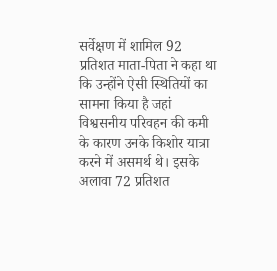सर्वेक्षण में शामिल 92 प्रतिशत माता-पिता ने कहा था कि उन्होंने ऐसी स्थितियों का सामना किया है जहां विश्वसनीय परिवहन की कमी के कारण उनके किशोर यात्रा करने में असमर्थ थे। इसके अलावा 72 प्रतिशत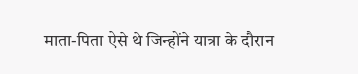माता-पिता ऐसे थे जिन्होंने यात्रा के दौरान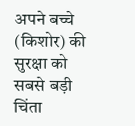अपने बच्चे (किशोर) की सुरक्षा को सबसे बड़ी चिंता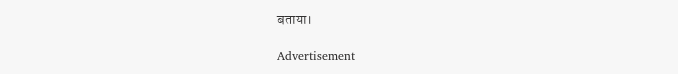बताया।

Advertisement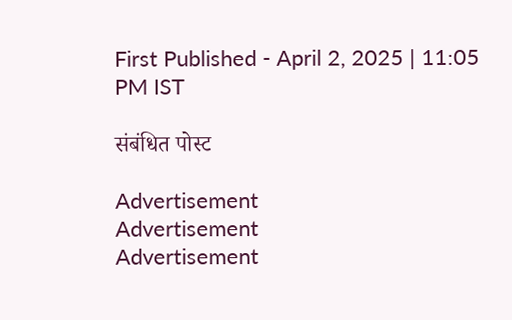First Published - April 2, 2025 | 11:05 PM IST

संबंधित पोस्ट

Advertisement
Advertisement
Advertisement